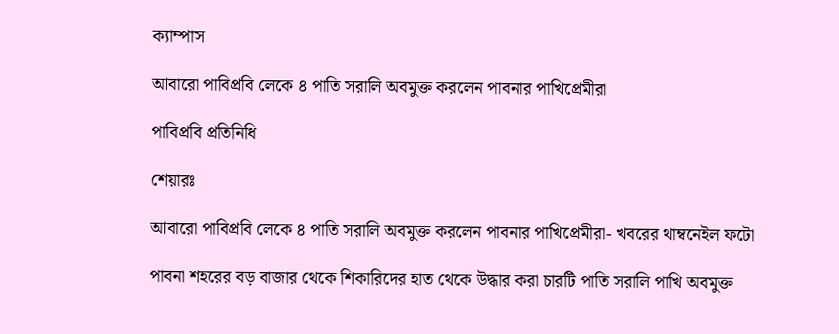ক্যাম্পাস

আবারো পাবিপ্রবি লেকে ৪ পাতি সরালি অবমুক্ত করলেন পাবনার পাখিপ্রেমীরা

পাবিপ্রবি প্রতিনিধি

শেয়ারঃ

আবারো পাবিপ্রবি লেকে ৪ পাতি সরালি অবমুক্ত করলেন পাবনার পাখিপ্রেমীরা- খবরের থাম্বনেইল ফটো

পাবনা শহরের বড় বাজার থেকে শিকারিদের হাত থেকে উদ্ধার করা চারটি পাতি সরালি পাখি অবমুক্ত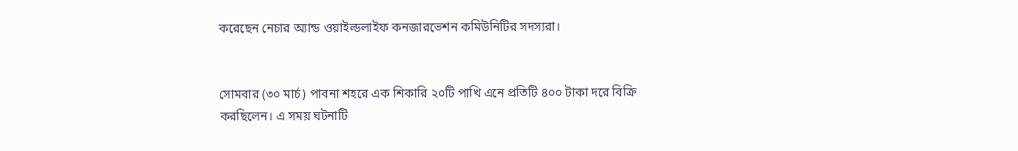করেছেন নেচার অ্যান্ড ওয়াইল্ডলাইফ কনজারভেশন কমিউনিটির সদস্যরা।


সোমবার (৩০ মার্চ) পাবনা শহরে এক শিকারি ২০টি পাখি এনে প্রতিটি ৪০০ টাকা দরে বিক্রি করছিলেন। এ সময় ঘটনাটি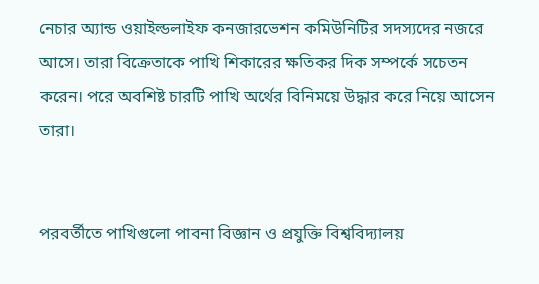নেচার অ্যান্ড ওয়াইল্ডলাইফ কনজারভেশন কমিউনিটির সদস্যদের নজরে আসে। তারা বিক্রেতাকে পাখি শিকারের ক্ষতিকর দিক সম্পর্কে সচেতন করেন। পরে অবশিষ্ট চারটি পাখি অর্থের বিনিময়ে উদ্ধার করে নিয়ে আসেন তারা।


পরবর্তীতে পাখিগুলো পাবনা বিজ্ঞান ও প্রযুক্তি বিশ্ববিদ্যালয়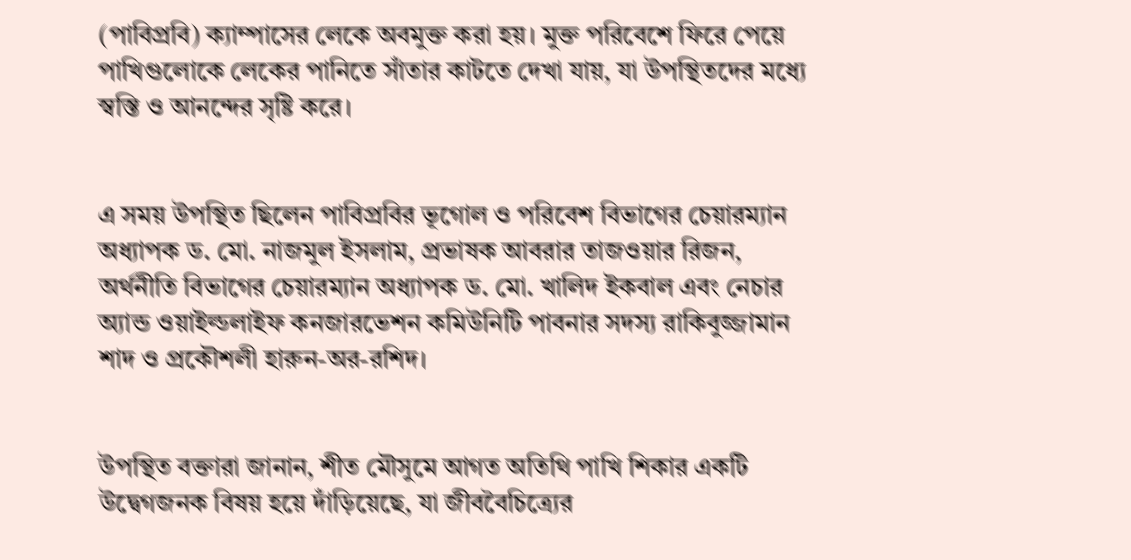(পাবিপ্রবি) ক্যাম্পাসের লেকে অবমুক্ত করা হয়। মুক্ত পরিবেশে ফিরে পেয়ে পাখিগুলোকে লেকের পানিতে সাঁতার কাটতে দেখা যায়, যা উপস্থিতদের মধ্যে স্বস্তি ও আনন্দের সৃষ্টি করে।


এ সময় উপস্থিত ছিলেন পাবিপ্রবির ভূগোল ও পরিবেশ বিভাগের চেয়ারম্যান অধ্যাপক ড. মো. নাজমুল ইসলাম, প্রভাষক আবরার তাজওয়ার রিজন, অর্থনীতি বিভাগের চেয়ারম্যান অধ্যাপক ড. মো. খালিদ ইকবাল এবং নেচার অ্যান্ড ওয়াইল্ডলাইফ কনজারভেশন কমিউনিটি পাবনার সদস্য রাকিবুজ্জামান শাদ ও প্রকৌশলী হারুন-অর-রশিদ।


উপস্থিত বক্তারা জানান, শীত মৌসুমে আগত অতিথি পাখি শিকার একটি উদ্বেগজনক বিষয় হয়ে দাঁড়িয়েছে, যা জীববৈচিত্র্যের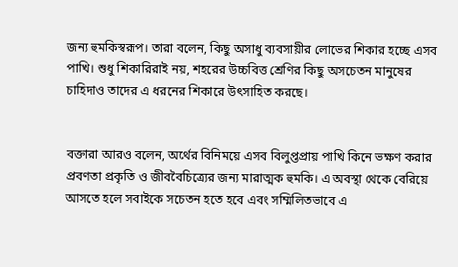জন্য হুমকিস্বরূপ। তারা বলেন, কিছু অসাধু ব্যবসায়ীর লোভের শিকার হচ্ছে এসব পাখি। শুধু শিকারিরাই নয়, শহরের উচ্চবিত্ত শ্রেণির কিছু অসচেতন মানুষের চাহিদাও তাদের এ ধরনের শিকারে উৎসাহিত করছে।


বক্তারা আরও বলেন, অর্থের বিনিময়ে এসব বিলুপ্তপ্রায় পাখি কিনে ভক্ষণ করার প্রবণতা প্রকৃতি ও জীববৈচিত্র্যের জন্য মারাত্মক হুমকি। এ অবস্থা থেকে বেরিয়ে আসতে হলে সবাইকে সচেতন হতে হবে এবং সম্মিলিতভাবে এ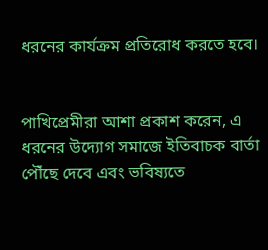ধরনের কার্যক্রম প্রতিরোধ করতে হবে।


পাখিপ্রেমীরা আশা প্রকাশ করেন, এ ধরনের উদ্যোগ সমাজে ইতিবাচক বার্তা পৌঁছে দেবে এবং ভবিষ্যতে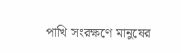পাখি সংরক্ষণে মানুষের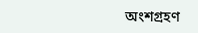অংশগ্রহণ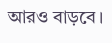আরও বাড়বে।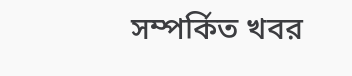সম্পর্কিত খবর